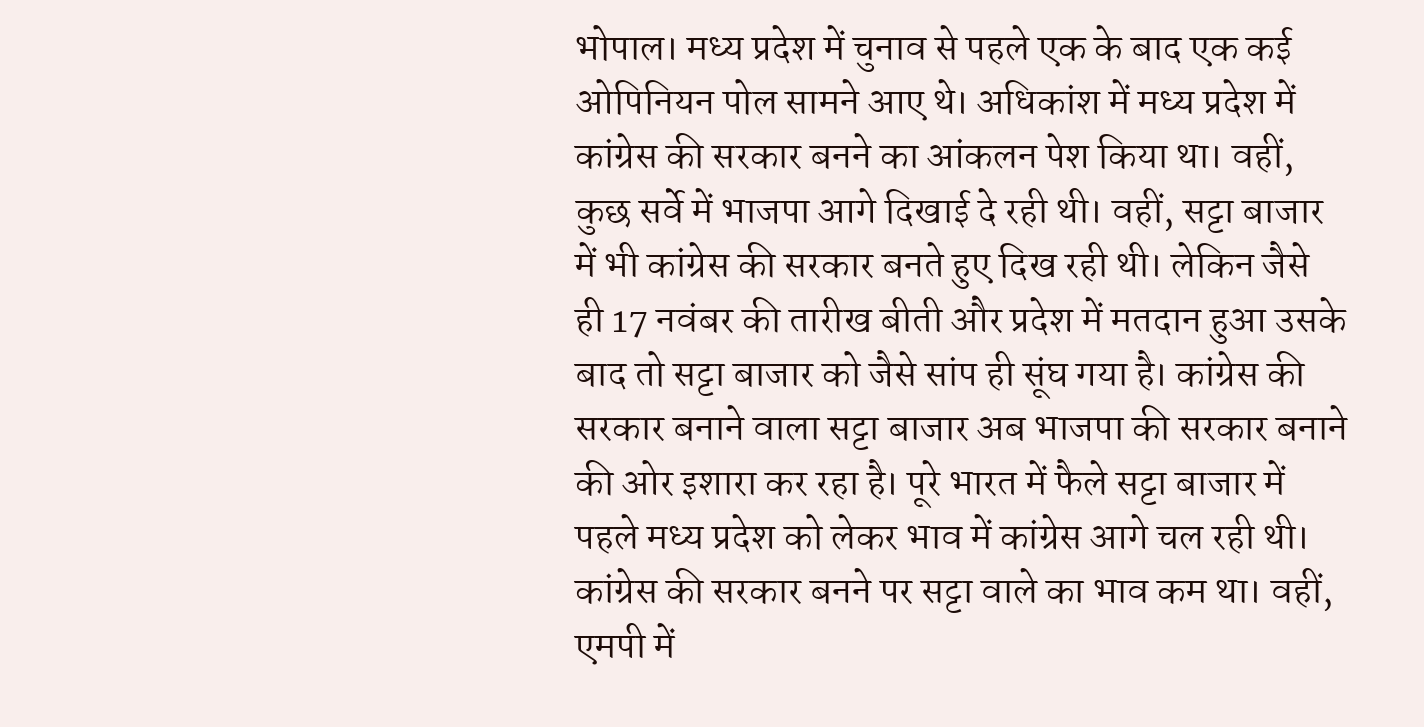भोपाल। मध्य प्रदेश में चुनाव से पहले एक के बाद एक कई ओपिनियन पोल सामने आए थे। अधिकांश में मध्य प्रदेश में कांग्रेस की सरकार बनने का आंकलन पेश किया था। वहीं, कुछ सर्वे में भाजपा आगे दिखाई दे रही थी। वहीं, सट्टा बाजार में भी कांग्रेस की सरकार बनते हुए दिख रही थी। लेकिन जैसे ही 17 नवंबर की तारीख बीती और प्रदेश में मतदान हुआ उसके बाद तो सट्टा बाजार को जैसे सांप ही सूंघ गया है। कांग्रेस की सरकार बनाने वाला सट्टा बाजार अब भाजपा की सरकार बनाने की ओर इशारा कर रहा है। पूरे भारत में फैले सट्टा बाजार में पहले मध्य प्रदेश को लेकर भाव में कांग्रेस आगे चल रही थी। कांग्रेस की सरकार बनने पर सट्टा वाले का भाव कम था। वहीं, एमपी में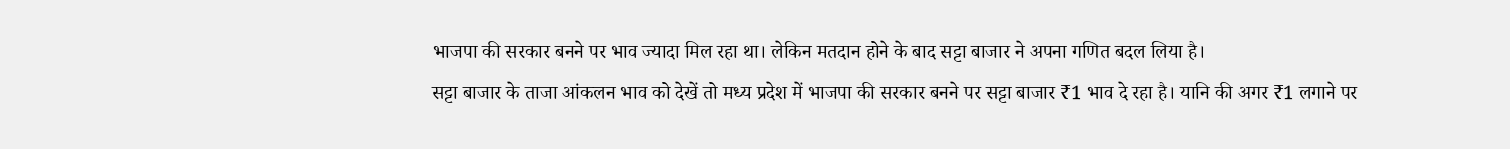भाजपा की सरकार बनने पर भाव ज्यादा मिल रहा था। लेकिन मतदान होने के बाद सट्टा बाजार ने अपना गणित बदल लिया है।
सट्टा बाजार के ताजा आंकलन भाव को देखें तो मध्य प्रदेश में भाजपा की सरकार बनने पर सट्टा बाजार ₹1 भाव दे रहा है। यानि की अगर ₹1 लगाने पर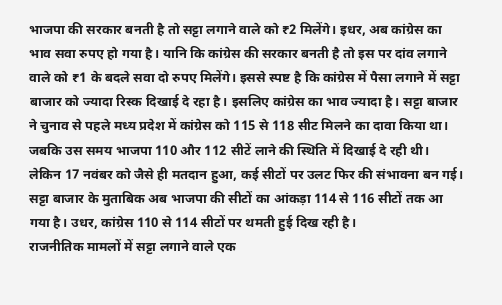भाजपा की सरकार बनती है तो सट्टा लगाने वाले को ₹2 मिलेंगे। इधर, अब कांग्रेस का भाव सवा रुपए हो गया है। यानि कि कांग्रेस की सरकार बनती है तो इस पर दांव लगाने वाले को ₹1 के बदले सवा दो रुपए मिलेंगे। इससे स्पष्ट है कि कांग्रेस में पैसा लगाने में सट्टा बाजार को ज्यादा रिस्क दिखाई दे रहा है। इसलिए कांग्रेस का भाव ज्यादा है। सट्टा बाजार ने चुनाव से पहले मध्य प्रदेश में कांग्रेस को 115 से 118 सीट मिलने का दावा किया था। जबकि उस समय भाजपा 110 और 112 सीटें लाने की स्थिति में दिखाई दे रही थी। लेकिन 17 नवंबर को जैसे ही मतदान हुआ, कई सीटों पर उलट फिर की संभावना बन गई। सट्टा बाजार के मुताबिक अब भाजपा की सीटों का आंकड़ा 114 से 116 सीटों तक आ गया है। उधर, कांग्रेस 110 से 114 सीटों पर थमती हुई दिख रही है।
राजनीतिक मामलों में सट्टा लगाने वाले एक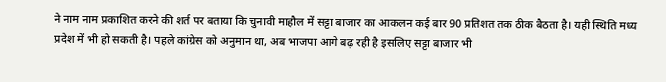ने नाम नाम प्रकाशित करने की शर्त पर बताया कि चुनावी माहौल में सट्टा बाजार का आकलन कई बार 90 प्रतिशत तक ठीक बैठता है। यही स्थिति मध्य प्रदेश में भी हो सकती है। पहले कांग्रेस को अनुमान था, अब भाजपा आगे बढ़ रही है इसलिए सट्टा बाजार भी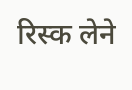रिस्क लेने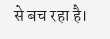से बच रहा है।